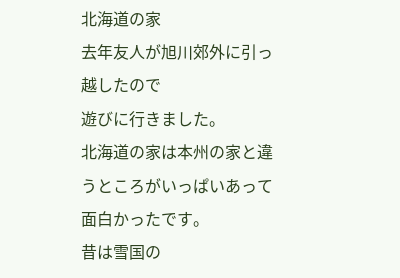北海道の家
去年友人が旭川郊外に引っ越したので
遊びに行きました。
北海道の家は本州の家と違うところがいっぱいあって
面白かったです。
昔は雪国の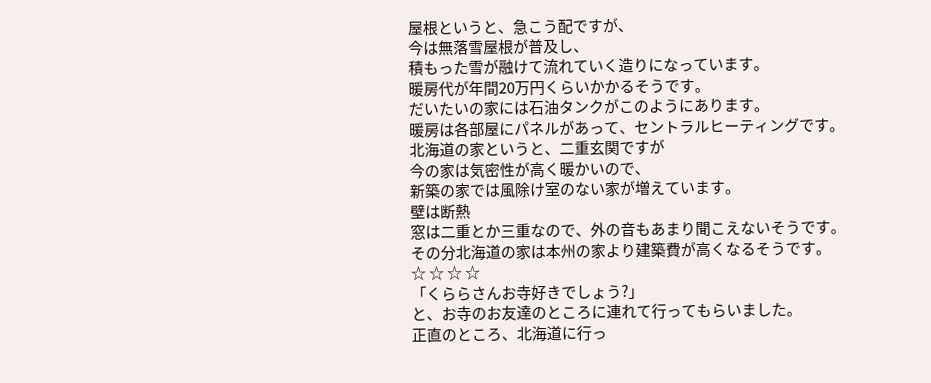屋根というと、急こう配ですが、
今は無落雪屋根が普及し、
積もった雪が融けて流れていく造りになっています。
暖房代が年間20万円くらいかかるそうです。
だいたいの家には石油タンクがこのようにあります。
暖房は各部屋にパネルがあって、セントラルヒーティングです。
北海道の家というと、二重玄関ですが
今の家は気密性が高く暖かいので、
新築の家では風除け室のない家が増えています。
壁は断熱
窓は二重とか三重なので、外の音もあまり聞こえないそうです。
その分北海道の家は本州の家より建築費が高くなるそうです。
☆ ☆ ☆ ☆
「くららさんお寺好きでしょう?」
と、お寺のお友達のところに連れて行ってもらいました。
正直のところ、北海道に行っ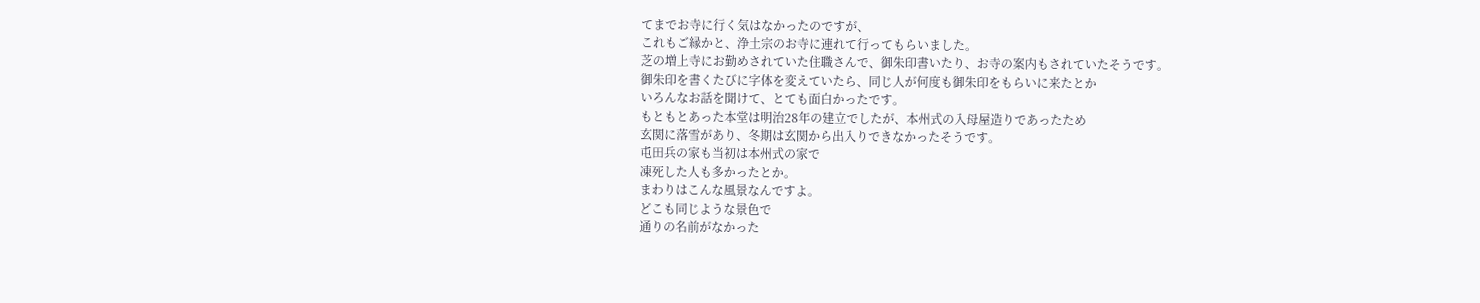てまでお寺に行く気はなかったのですが、
これもご縁かと、浄土宗のお寺に連れて行ってもらいました。
芝の増上寺にお勤めされていた住職さんで、御朱印書いたり、お寺の案内もされていたそうです。
御朱印を書くたびに字体を変えていたら、同じ人が何度も御朱印をもらいに来たとか
いろんなお話を聞けて、とても面白かったです。
もともとあった本堂は明治28年の建立でしたが、本州式の入母屋造りであったため
玄関に落雪があり、冬期は玄関から出入りできなかったそうです。
屯田兵の家も当初は本州式の家で
凍死した人も多かったとか。
まわりはこんな風景なんですよ。
どこも同じような景色で
通りの名前がなかった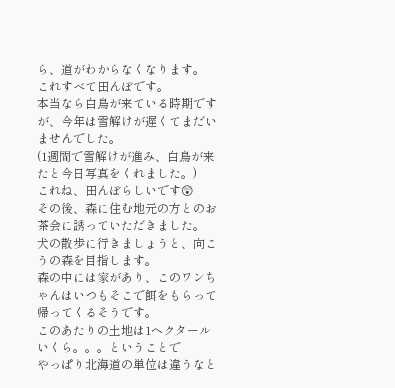ら、道がわからなくなります。
これすべて田んぼです。
本当なら白鳥が来ている時期ですが、今年は雪解けが遅くてまだいませんでした。
(1週間で雪解けが進み、白鳥が来たと今日写真をくれました。)
これね、田んぼらしいです😲
その後、森に住む地元の方とのお茶会に誘っていただきました。
犬の散歩に行きましょうと、向こうの森を目指します。
森の中には家があり、このワンちゃんはいつもそこで餌をもらって
帰ってくるそうです。
このあたりの土地は1ヘクタール いくら。。。ということで
やっぱり北海道の単位は違うなと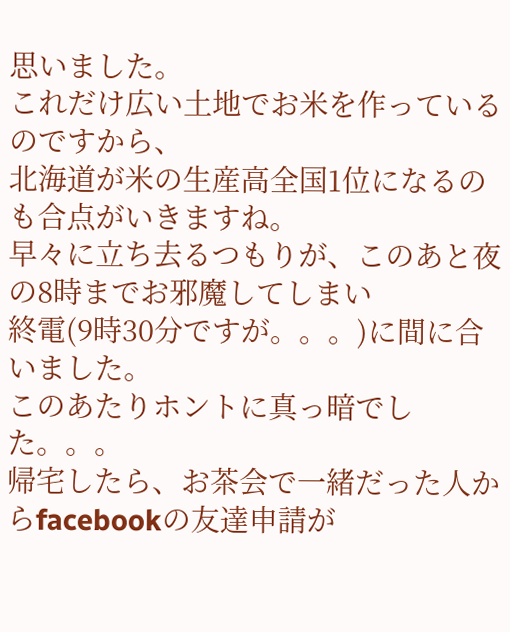思いました。
これだけ広い土地でお米を作っているのですから、
北海道が米の生産高全国1位になるのも合点がいきますね。
早々に立ち去るつもりが、このあと夜の8時までお邪魔してしまい
終電(9時30分ですが。。。)に間に合いました。
このあたりホントに真っ暗でした。。。
帰宅したら、お茶会で一緒だった人からfacebookの友達申請が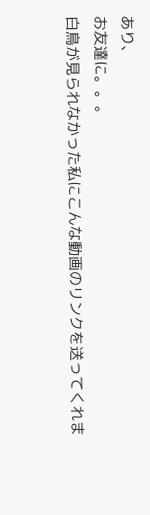あり、
お友達に。。。
白鳥が見られなかった私にこんな動画のリンクを送ってくれま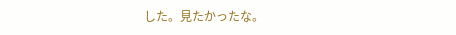した。見たかったな。